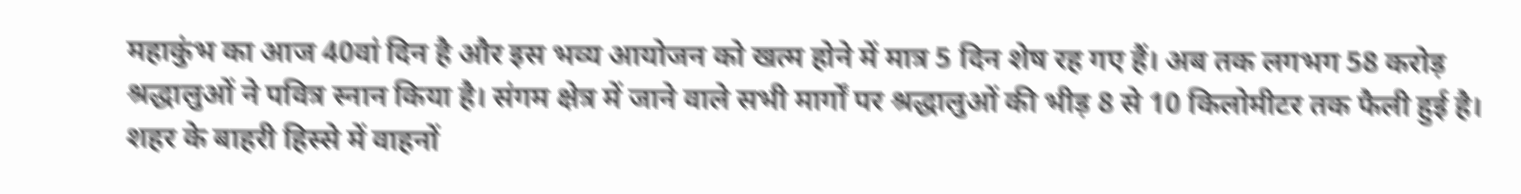महाकुंभ का आज 40वां दिन है और इस भव्य आयोजन को खत्म होने में मात्र 5 दिन शेष रह गए हैं। अब तक लगभग 58 करोड़ श्रद्धालुओं ने पवित्र स्नान किया है। संगम क्षेत्र में जाने वाले सभी मार्गों पर श्रद्धालुओं की भीड़ 8 से 10 किलोमीटर तक फैली हुई है। शहर के बाहरी हिस्से में वाहनों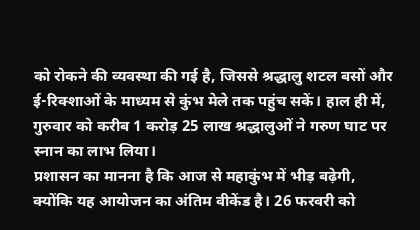को रोकने की व्यवस्था की गई है, जिससे श्रद्धालु शटल बसों और ई-रिक्शाओं के माध्यम से कुंभ मेले तक पहुंच सकें। हाल ही में, गुरुवार को करीब 1 करोड़ 25 लाख श्रद्धालुओं ने गरुण घाट पर स्नान का लाभ लिया।
प्रशासन का मानना है कि आज से महाकुंभ में भीड़ बढ़ेगी, क्योंकि यह आयोजन का अंतिम वीकेंड है। 26 फरवरी को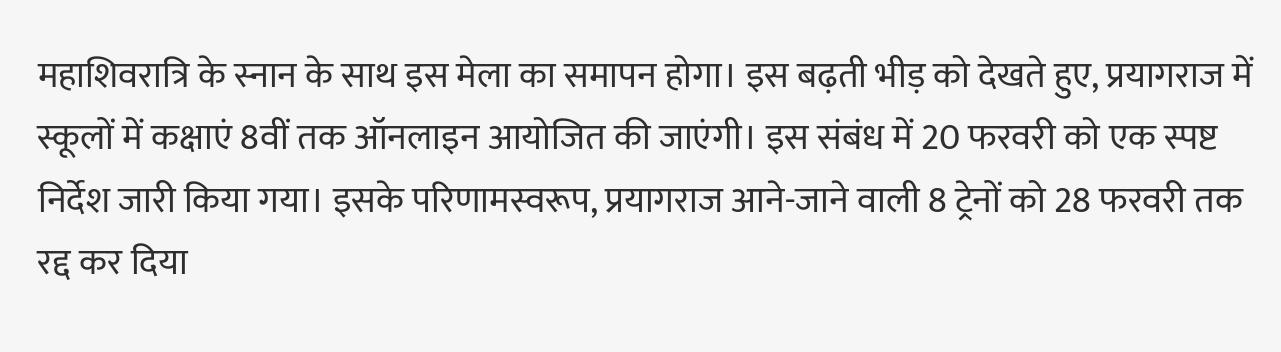महाशिवरात्रि के स्नान के साथ इस मेला का समापन होगा। इस बढ़ती भीड़ को देखते हुए, प्रयागराज में स्कूलों में कक्षाएं 8वीं तक ऑनलाइन आयोजित की जाएंगी। इस संबंध में 20 फरवरी को एक स्पष्ट निर्देश जारी किया गया। इसके परिणामस्वरूप, प्रयागराज आने-जाने वाली 8 ट्रेनों को 28 फरवरी तक रद्द कर दिया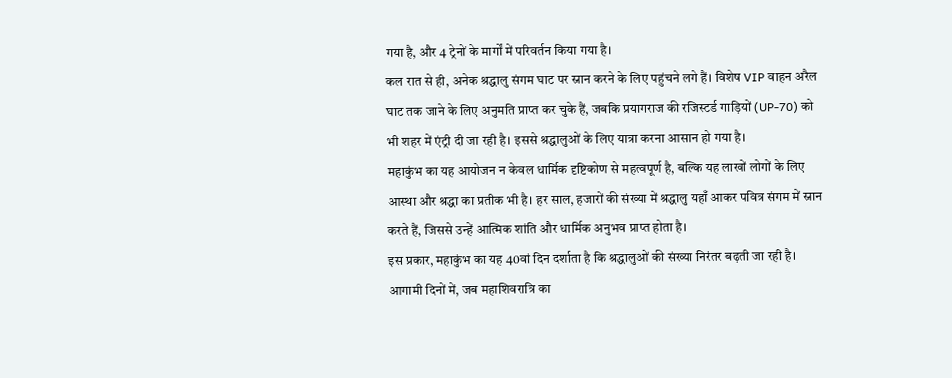गया है, और 4 ट्रेनों के मार्गों में परिवर्तन किया गया है।
कल रात से ही, अनेक श्रद्धालु संगम घाट पर स्नान करने के लिए पहुंचने लगे हैं। विशेष VIP वाहन अरैल घाट तक जाने के लिए अनुमति प्राप्त कर चुके हैं, जबकि प्रयागराज की रजिस्टर्ड गाड़ियों (UP-70) को भी शहर में एंट्री दी जा रही है। इससे श्रद्धालुओं के लिए यात्रा करना आसान हो गया है।
महाकुंभ का यह आयोजन न केवल धार्मिक दृष्टिकोण से महत्वपूर्ण है, बल्कि यह लाखों लोगों के लिए आस्था और श्रद्धा का प्रतीक भी है। हर साल, हजारों की संख्या में श्रद्धालु यहाँ आकर पवित्र संगम में स्नान करते हैं, जिससे उन्हें आत्मिक शांति और धार्मिक अनुभव प्राप्त होता है।
इस प्रकार, महाकुंभ का यह 40वां दिन दर्शाता है कि श्रद्धालुओं की संख्या निरंतर बढ़ती जा रही है। आगामी दिनों में, जब महाशिवरात्रि का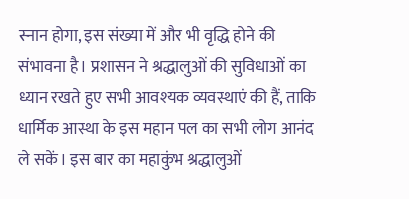स्नान होगा, इस संख्या में और भी वृद्धि होने की संभावना है। प्रशासन ने श्रद्धालुओं की सुविधाओं का ध्यान रखते हुए सभी आवश्यक व्यवस्थाएं की हैं, ताकि धार्मिक आस्था के इस महान पल का सभी लोग आनंद ले सकें। इस बार का महाकुंभ श्रद्धालुओं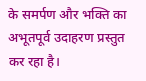के समर्पण और भक्ति का अभूतपूर्व उदाहरण प्रस्तुत कर रहा है।